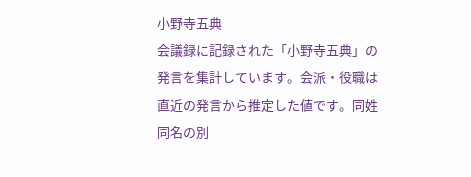小野寺五典
会議録に記録された「小野寺五典」の発言を集計しています。会派・役職は直近の発言から推定した値です。同姓同名の別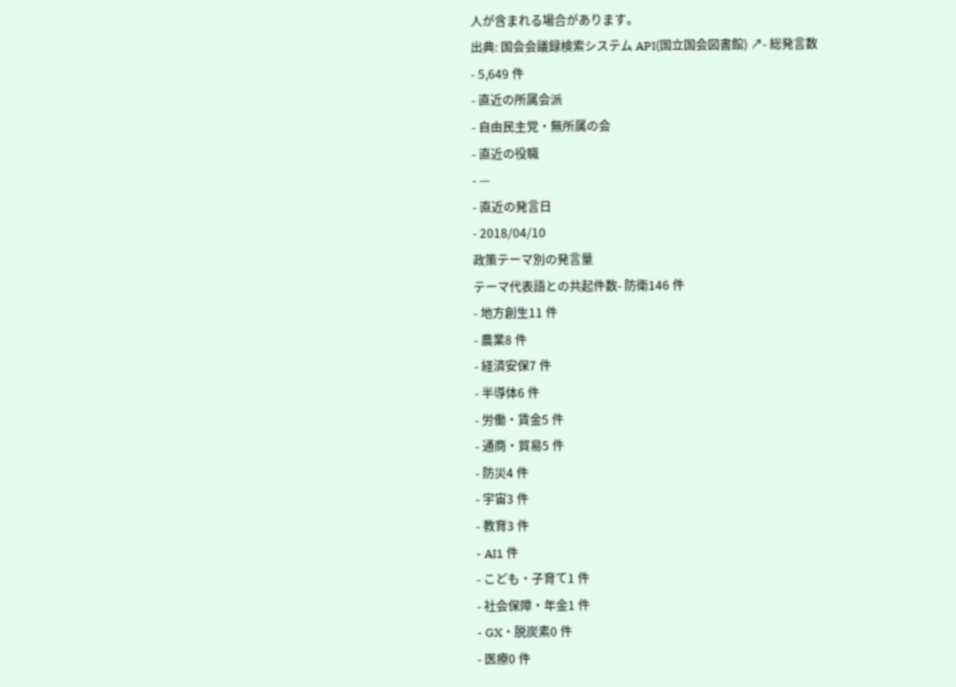人が含まれる場合があります。
出典: 国会会議録検索システム API(国立国会図書館) ↗- 総発言数
- 5,649 件
- 直近の所属会派
- 自由民主党・無所属の会
- 直近の役職
- —
- 直近の発言日
- 2018/04/10
政策テーマ別の発言量
テーマ代表語との共起件数- 防衛146 件
- 地方創生11 件
- 農業8 件
- 経済安保7 件
- 半導体6 件
- 労働・賃金5 件
- 通商・貿易5 件
- 防災4 件
- 宇宙3 件
- 教育3 件
- AI1 件
- こども・子育て1 件
- 社会保障・年金1 件
- GX・脱炭素0 件
- 医療0 件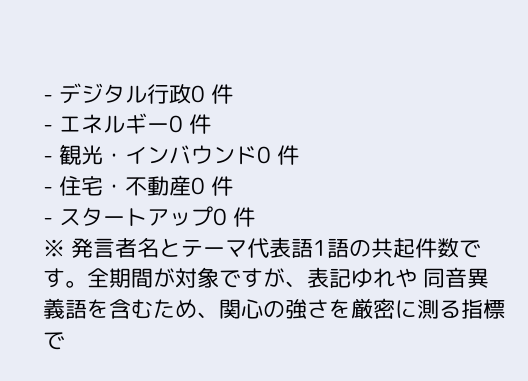- デジタル行政0 件
- エネルギー0 件
- 観光・インバウンド0 件
- 住宅・不動産0 件
- スタートアップ0 件
※ 発言者名とテーマ代表語1語の共起件数です。全期間が対象ですが、表記ゆれや 同音異義語を含むため、関心の強さを厳密に測る指標で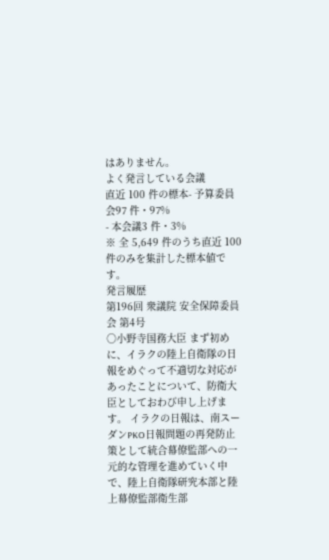はありません。
よく発言している会議
直近 100 件の標本- 予算委員会97 件・97%
- 本会議3 件・3%
※ 全 5,649 件のうち直近 100 件のみを集計した標本値です。
発言履歴
第196回 衆議院 安全保障委員会 第4号
○小野寺国務大臣 まず初めに、イラクの陸上自衛隊の日報をめぐって不適切な対応があったことについて、防衛大臣としておわび申し上げます。 イラクの日報は、南スーダンPKO日報問題の再発防止策として統合幕僚監部への一元的な管理を進めていく中で、陸上自衛隊研究本部と陸上幕僚監部衛生部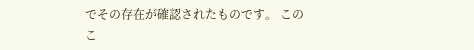でその存在が確認されたものです。 このこ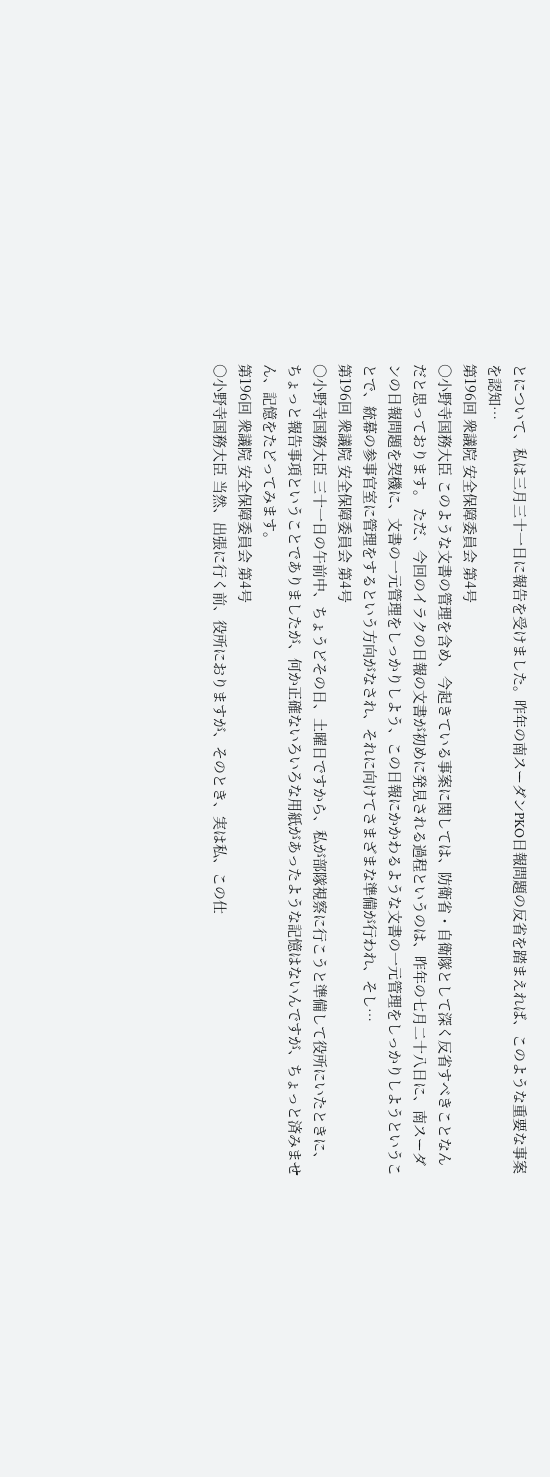とについて、私は三月三十一日に報告を受けました。昨年の南スーダンPKO日報問題の反省を踏まえれば、このような重要な事案を認知…
第196回 衆議院 安全保障委員会 第4号
○小野寺国務大臣 このような文書の管理を含め、今起きている事案に関しては、防衛省・自衛隊として深く反省すべきことなんだと思っております。 ただ、今回のイラクの日報の文書が初めに発見される過程というのは、昨年の七月二十八日に、南スーダンの日報問題を契機に、文書の一元管理をしっかりしよう、この日報にかかわるような文書の一元管理をしっかりしようということで、統幕の参事官室に管理をするという方向がなされ、それに向けてさまざまな準備が行われ、そし…
第196回 衆議院 安全保障委員会 第4号
○小野寺国務大臣 三十一日の午前中、ちょうどその日、土曜日ですから、私が部隊視察に行こうと準備して役所にいたときに、ちょっと報告事項ということでありましたが、何か正確ないろいろな用紙があったような記憶はないんですが、ちょっと済みません、記憶をたどってみます。
第196回 衆議院 安全保障委員会 第4号
○小野寺国務大臣 当然、出張に行く前、役所におりますが、そのとき、実は私、この仕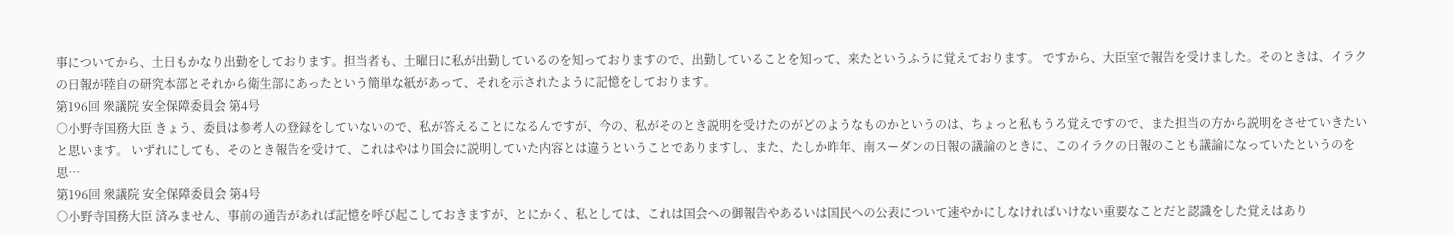事についてから、土日もかなり出勤をしております。担当者も、土曜日に私が出勤しているのを知っておりますので、出勤していることを知って、来たというふうに覚えております。 ですから、大臣室で報告を受けました。そのときは、イラクの日報が陸自の研究本部とそれから衛生部にあったという簡単な紙があって、それを示されたように記憶をしております。
第196回 衆議院 安全保障委員会 第4号
○小野寺国務大臣 きょう、委員は参考人の登録をしていないので、私が答えることになるんですが、今の、私がそのとき説明を受けたのがどのようなものかというのは、ちょっと私もうろ覚えですので、また担当の方から説明をさせていきたいと思います。 いずれにしても、そのとき報告を受けて、これはやはり国会に説明していた内容とは違うということでありますし、また、たしか昨年、南スーダンの日報の議論のときに、このイラクの日報のことも議論になっていたというのを思…
第196回 衆議院 安全保障委員会 第4号
○小野寺国務大臣 済みません、事前の通告があれば記憶を呼び起こしておきますが、とにかく、私としては、これは国会への御報告やあるいは国民への公表について速やかにしなければいけない重要なことだと認識をした覚えはあり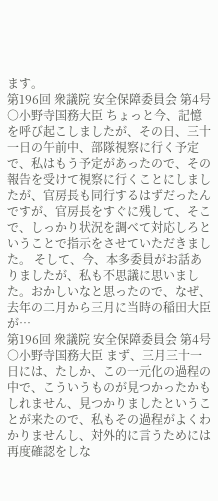ます。
第196回 衆議院 安全保障委員会 第4号
○小野寺国務大臣 ちょっと今、記憶を呼び起こしましたが、その日、三十一日の午前中、部隊視察に行く予定で、私はもう予定があったので、その報告を受けて視察に行くことにしましたが、官房長も同行するはずだったんですが、官房長をすぐに残して、そこで、しっかり状況を調べて対応しろということで指示をさせていただきました。 そして、今、本多委員がお話ありましたが、私も不思議に思いました。おかしいなと思ったので、なぜ、去年の二月から三月に当時の稲田大臣が…
第196回 衆議院 安全保障委員会 第4号
○小野寺国務大臣 まず、三月三十一日には、たしか、この一元化の過程の中で、こういうものが見つかったかもしれません、見つかりましたということが来たので、私もその過程がよくわかりませんし、対外的に言うためには再度確認をしな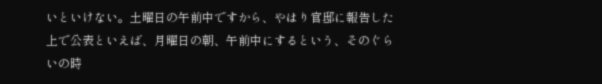いといけない。土曜日の午前中ですから、やはり官邸に報告した上で公表といえば、月曜日の朝、午前中にするという、そのぐらいの時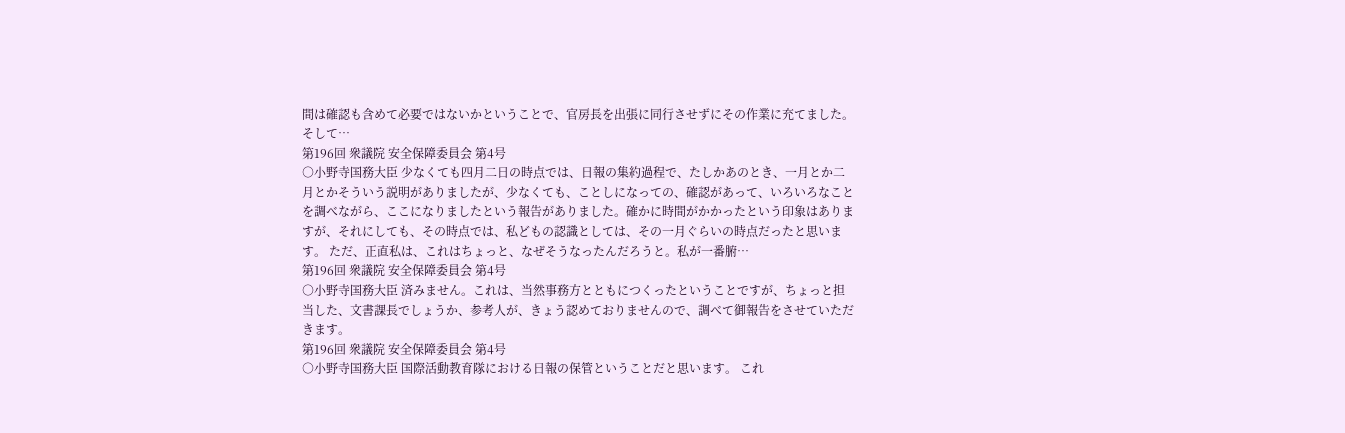間は確認も含めて必要ではないかということで、官房長を出張に同行させずにその作業に充てました。 そして…
第196回 衆議院 安全保障委員会 第4号
○小野寺国務大臣 少なくても四月二日の時点では、日報の集約過程で、たしかあのとき、一月とか二月とかそういう説明がありましたが、少なくても、ことしになっての、確認があって、いろいろなことを調べながら、ここになりましたという報告がありました。確かに時間がかかったという印象はありますが、それにしても、その時点では、私どもの認識としては、その一月ぐらいの時点だったと思います。 ただ、正直私は、これはちょっと、なぜそうなったんだろうと。私が一番腑…
第196回 衆議院 安全保障委員会 第4号
○小野寺国務大臣 済みません。これは、当然事務方とともにつくったということですが、ちょっと担当した、文書課長でしょうか、参考人が、きょう認めておりませんので、調べて御報告をさせていただきます。
第196回 衆議院 安全保障委員会 第4号
○小野寺国務大臣 国際活動教育隊における日報の保管ということだと思います。 これ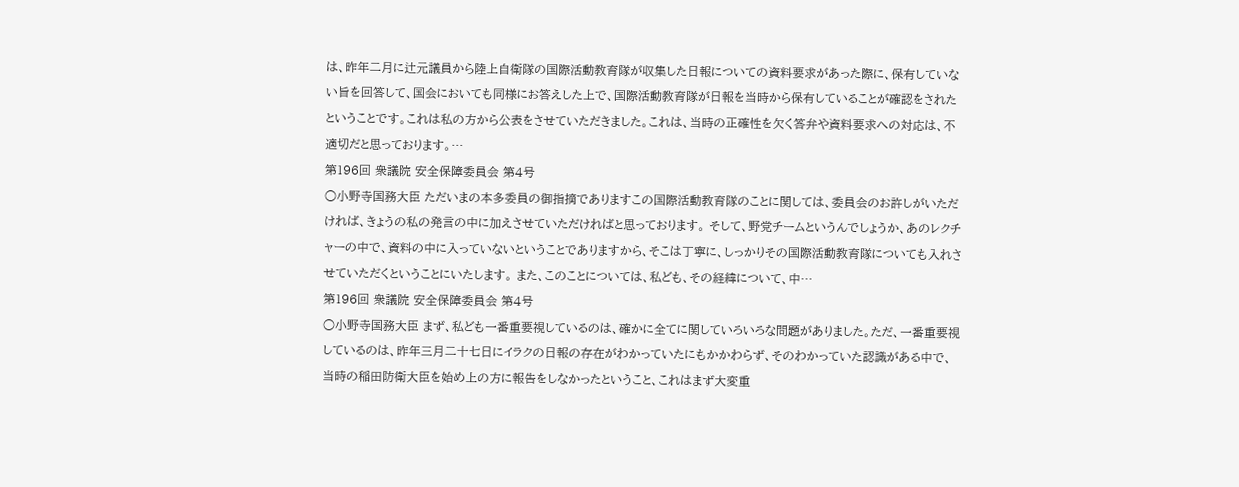は、昨年二月に辻元議員から陸上自衛隊の国際活動教育隊が収集した日報についての資料要求があった際に、保有していない旨を回答して、国会においても同様にお答えした上で、国際活動教育隊が日報を当時から保有していることが確認をされたということです。これは私の方から公表をさせていただきました。これは、当時の正確性を欠く答弁や資料要求への対応は、不適切だと思っております。…
第196回 衆議院 安全保障委員会 第4号
○小野寺国務大臣 ただいまの本多委員の御指摘でありますこの国際活動教育隊のことに関しては、委員会のお許しがいただければ、きょうの私の発言の中に加えさせていただければと思っております。 そして、野党チームというんでしょうか、あのレクチャーの中で、資料の中に入っていないということでありますから、そこは丁寧に、しっかりその国際活動教育隊についても入れさせていただくということにいたします。 また、このことについては、私ども、その経緯について、中…
第196回 衆議院 安全保障委員会 第4号
○小野寺国務大臣 まず、私ども一番重要視しているのは、確かに全てに関していろいろな問題がありました。ただ、一番重要視しているのは、昨年三月二十七日にイラクの日報の存在がわかっていたにもかかわらず、そのわかっていた認識がある中で、当時の稲田防衛大臣を始め上の方に報告をしなかったということ、これはまず大変重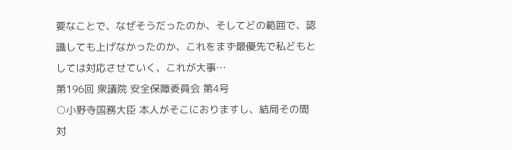要なことで、なぜそうだったのか、そしてどの範囲で、認識しても上げなかったのか、これをまず最優先で私どもとしては対応させていく、これが大事…
第196回 衆議院 安全保障委員会 第4号
○小野寺国務大臣 本人がそこにおりますし、結局その間対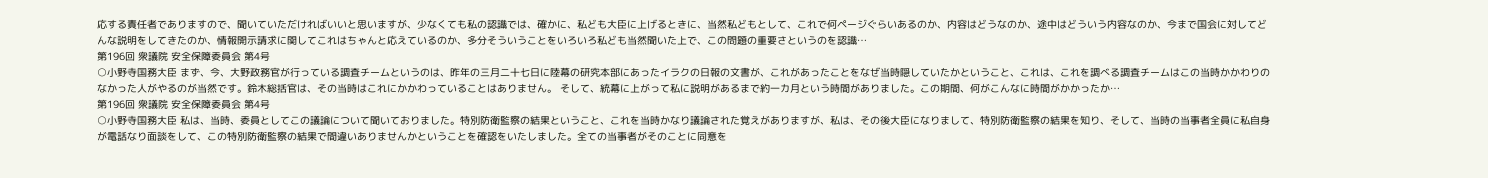応する責任者でありますので、聞いていただければいいと思いますが、少なくても私の認識では、確かに、私ども大臣に上げるときに、当然私どもとして、これで何ページぐらいあるのか、内容はどうなのか、途中はどういう内容なのか、今まで国会に対してどんな説明をしてきたのか、情報開示請求に関してこれはちゃんと応えているのか、多分そういうことをいろいろ私ども当然聞いた上で、この問題の重要さというのを認識…
第196回 衆議院 安全保障委員会 第4号
○小野寺国務大臣 まず、今、大野政務官が行っている調査チームというのは、昨年の三月二十七日に陸幕の研究本部にあったイラクの日報の文書が、これがあったことをなぜ当時隠していたかということ、これは、これを調べる調査チームはこの当時かかわりのなかった人がやるのが当然です。鈴木総括官は、その当時はこれにかかわっていることはありません。 そして、統幕に上がって私に説明があるまで約一カ月という時間がありました。この期間、何がこんなに時間がかかったか…
第196回 衆議院 安全保障委員会 第4号
○小野寺国務大臣 私は、当時、委員としてこの議論について聞いておりました。特別防衛監察の結果ということ、これを当時かなり議論された覚えがありますが、私は、その後大臣になりまして、特別防衛監察の結果を知り、そして、当時の当事者全員に私自身が電話なり面談をして、この特別防衛監察の結果で間違いありませんかということを確認をいたしました。全ての当事者がそのことに同意を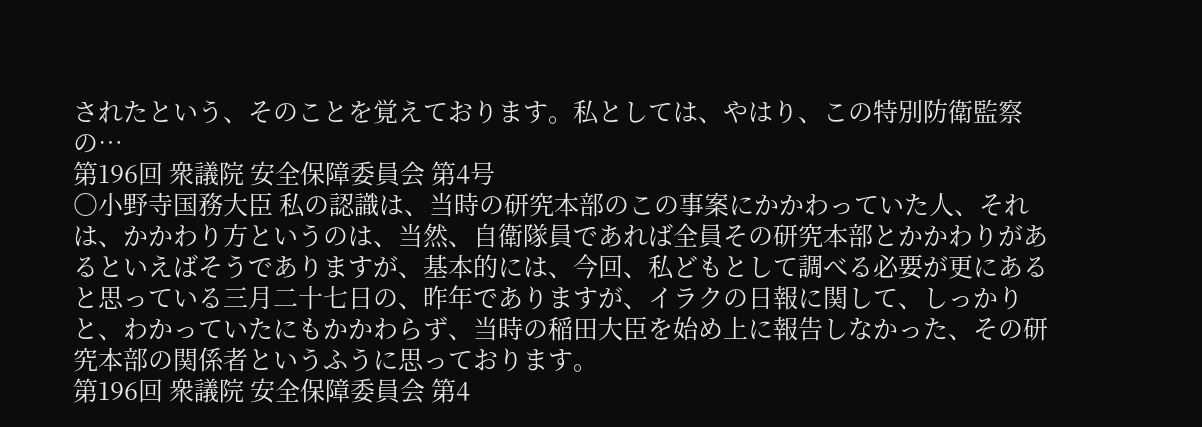されたという、そのことを覚えております。私としては、やはり、この特別防衛監察の…
第196回 衆議院 安全保障委員会 第4号
○小野寺国務大臣 私の認識は、当時の研究本部のこの事案にかかわっていた人、それは、かかわり方というのは、当然、自衛隊員であれば全員その研究本部とかかわりがあるといえばそうでありますが、基本的には、今回、私どもとして調べる必要が更にあると思っている三月二十七日の、昨年でありますが、イラクの日報に関して、しっかりと、わかっていたにもかかわらず、当時の稲田大臣を始め上に報告しなかった、その研究本部の関係者というふうに思っております。
第196回 衆議院 安全保障委員会 第4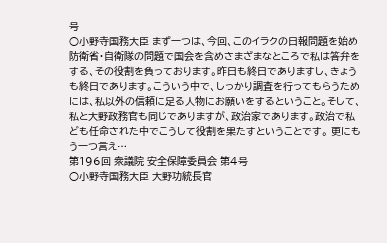号
○小野寺国務大臣 まず一つは、今回、このイラクの日報問題を始め防衛省・自衛隊の問題で国会を含めさまざまなところで私は答弁をする、その役割を負っております。昨日も終日でありますし、きょうも終日であります。こういう中で、しっかり調査を行ってもらうためには、私以外の信頼に足る人物にお願いをするということ。そして、私と大野政務官も同じでありますが、政治家であります。政治で私ども任命された中でこうして役割を果たすということです。 更にもう一つ言え…
第196回 衆議院 安全保障委員会 第4号
○小野寺国務大臣 大野功統長官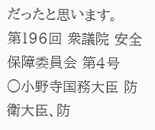だったと思います。
第196回 衆議院 安全保障委員会 第4号
○小野寺国務大臣 防衛大臣、防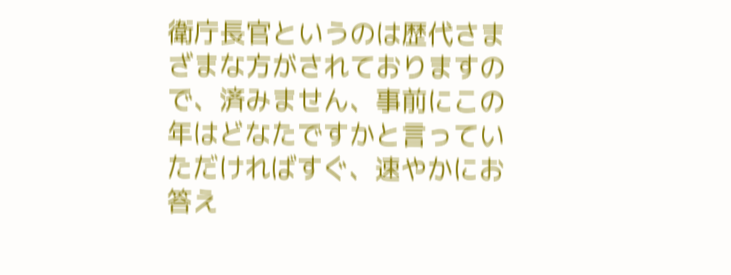衛庁長官というのは歴代さまざまな方がされておりますので、済みません、事前にこの年はどなたですかと言っていただければすぐ、速やかにお答え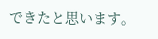できたと思います。